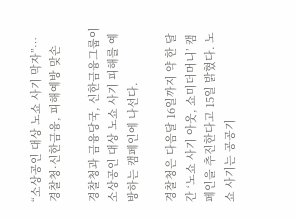“소상공인 대상 노쇼 사기 막자”… 경찰청·신한금융, 피해예방 맞손

경찰청과 금융당국, 신한금융그룹이 소상공인 대상 노쇼 사기 피해를 예방하는 캠페인에 나선다.

경찰청은 다음달 16일까지 약 한 달간 ‘노쇼 사기 아웃, 쇼미더머니’ 캠페인을 추진한다고 15일 밝혔다. 노쇼 사기는 공공기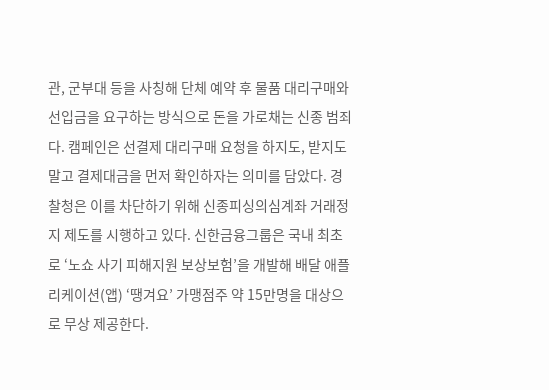관, 군부대 등을 사칭해 단체 예약 후 물품 대리구매와 선입금을 요구하는 방식으로 돈을 가로채는 신종 범죄다. 캠페인은 선결제 대리구매 요청을 하지도, 받지도 말고 결제대금을 먼저 확인하자는 의미를 담았다. 경찰청은 이를 차단하기 위해 신종피싱의심계좌 거래정지 제도를 시행하고 있다. 신한금융그룹은 국내 최초로 ‘노쇼 사기 피해지원 보상보험’을 개발해 배달 애플리케이션(앱) ‘땡겨요’ 가맹점주 약 15만명을 대상으로 무상 제공한다.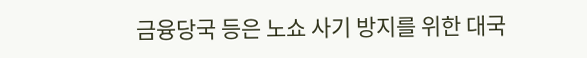금융당국 등은 노쇼 사기 방지를 위한 대국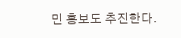민 홍보도 추진한다.